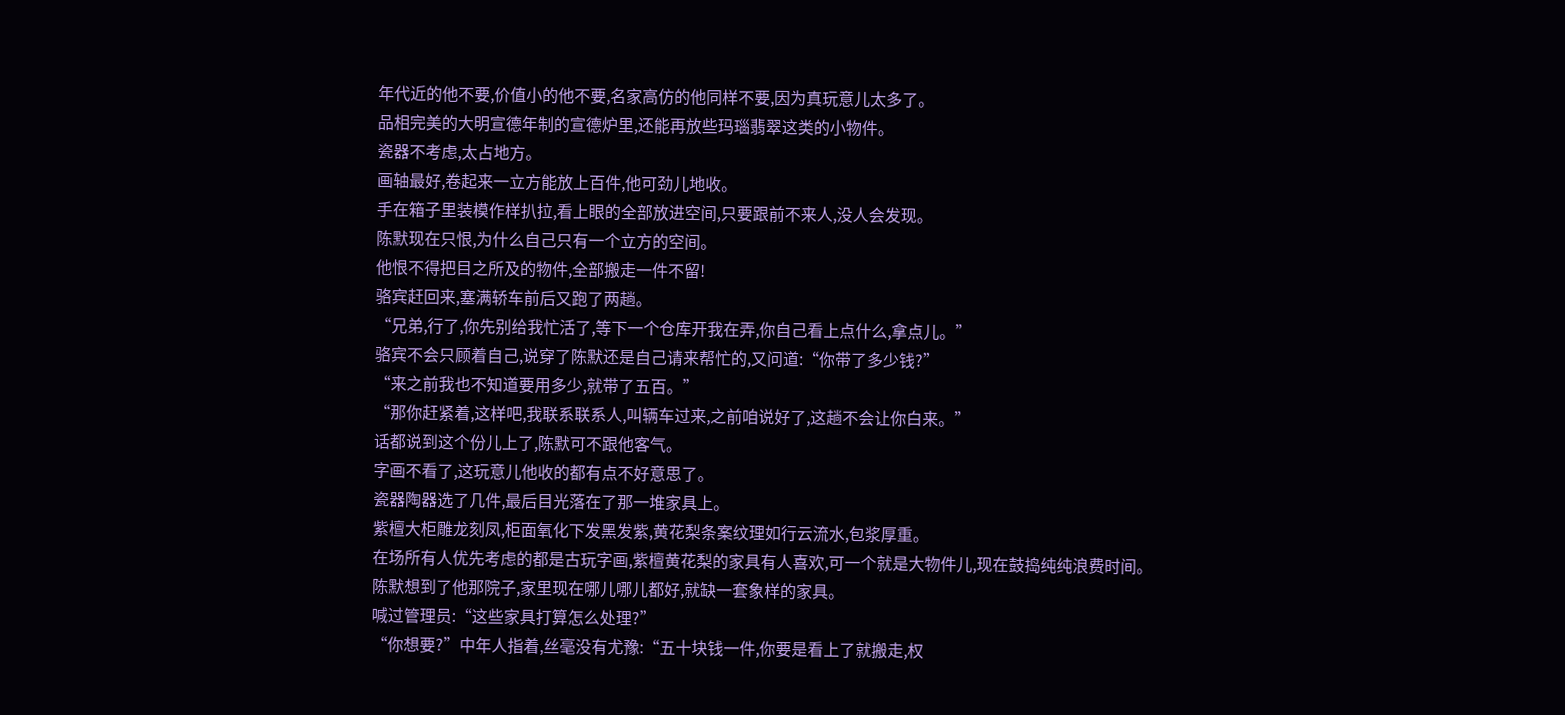年代近的他不要,价值小的他不要,名家高仿的他同样不要,因为真玩意儿太多了。
品相完美的大明宣德年制的宣德炉里,还能再放些玛瑙翡翠这类的小物件。
瓷器不考虑,太占地方。
画轴最好,卷起来一立方能放上百件,他可劲儿地收。
手在箱子里装模作样扒拉,看上眼的全部放进空间,只要跟前不来人,没人会发现。
陈默现在只恨,为什么自己只有一个立方的空间。
他恨不得把目之所及的物件,全部搬走一件不留!
骆宾赶回来,塞满轿车前后又跑了两趟。
“兄弟,行了,你先别给我忙活了,等下一个仓库开我在弄,你自己看上点什么,拿点儿。”
骆宾不会只顾着自己,说穿了陈默还是自己请来帮忙的,又问道:“你带了多少钱?”
“来之前我也不知道要用多少,就带了五百。”
“那你赶紧着,这样吧,我联系联系人,叫辆车过来,之前咱说好了,这趟不会让你白来。”
话都说到这个份儿上了,陈默可不跟他客气。
字画不看了,这玩意儿他收的都有点不好意思了。
瓷器陶器选了几件,最后目光落在了那一堆家具上。
紫檀大柜雕龙刻凤,柜面氧化下发黑发紫,黄花梨条案纹理如行云流水,包浆厚重。
在场所有人优先考虑的都是古玩字画,紫檀黄花梨的家具有人喜欢,可一个就是大物件儿,现在鼓捣纯纯浪费时间。
陈默想到了他那院子,家里现在哪儿哪儿都好,就缺一套象样的家具。
喊过管理员:“这些家具打算怎么处理?”
“你想要?”中年人指着,丝毫没有尤豫:“五十块钱一件,你要是看上了就搬走,权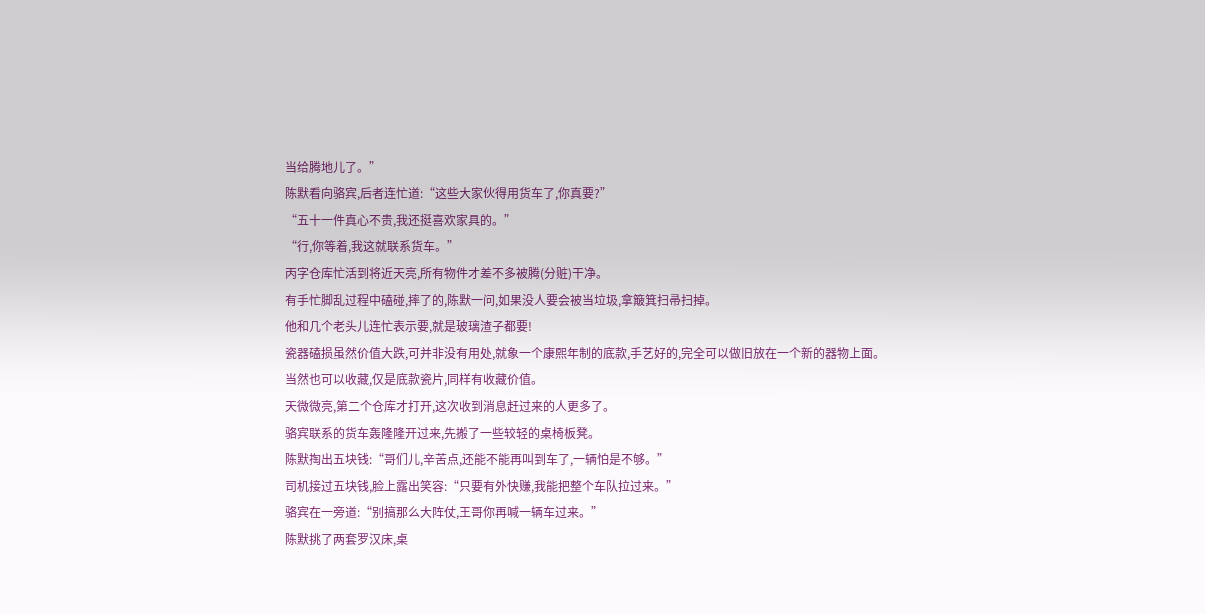当给腾地儿了。”
陈默看向骆宾,后者连忙道:“这些大家伙得用货车了,你真要?”
“五十一件真心不贵,我还挺喜欢家具的。”
“行,你等着,我这就联系货车。”
丙字仓库忙活到将近天亮,所有物件才差不多被腾(分赃)干净。
有手忙脚乱过程中磕碰,摔了的,陈默一问,如果没人要会被当垃圾,拿簸箕扫帚扫掉。
他和几个老头儿连忙表示要,就是玻璃渣子都要!
瓷器磕损虽然价值大跌,可并非没有用处,就象一个康熙年制的底款,手艺好的,完全可以做旧放在一个新的器物上面。
当然也可以收藏,仅是底款瓷片,同样有收藏价值。
天微微亮,第二个仓库才打开,这次收到消息赶过来的人更多了。
骆宾联系的货车轰隆隆开过来,先搬了一些较轻的桌椅板凳。
陈默掏出五块钱:“哥们儿,辛苦点,还能不能再叫到车了,一辆怕是不够。”
司机接过五块钱,脸上露出笑容:“只要有外快赚,我能把整个车队拉过来。”
骆宾在一旁道:“别搞那么大阵仗,王哥你再喊一辆车过来。”
陈默挑了两套罗汉床,桌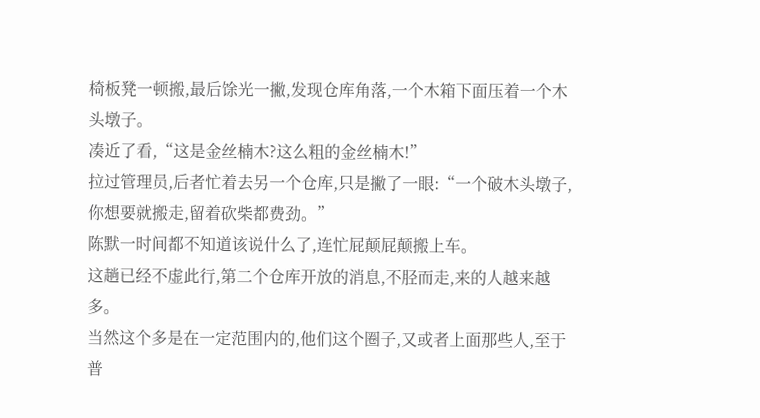椅板凳一顿搬,最后馀光一撇,发现仓库角落,一个木箱下面压着一个木头墩子。
凑近了看,“这是金丝楠木?这么粗的金丝楠木!”
拉过管理员,后者忙着去另一个仓库,只是撇了一眼:“一个破木头墩子,你想要就搬走,留着砍柴都费劲。”
陈默一时间都不知道该说什么了,连忙屁颠屁颠搬上车。
这趟已经不虚此行,第二个仓库开放的消息,不胫而走,来的人越来越多。
当然这个多是在一定范围内的,他们这个圈子,又或者上面那些人,至于普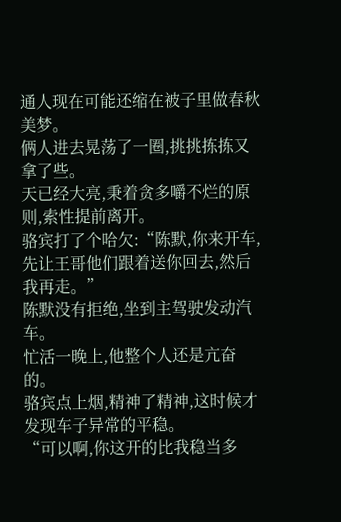通人现在可能还缩在被子里做春秋美梦。
俩人进去晃荡了一圈,挑挑拣拣又拿了些。
天已经大亮,秉着贪多嚼不烂的原则,索性提前离开。
骆宾打了个哈欠:“陈默,你来开车,先让王哥他们跟着送你回去,然后我再走。”
陈默没有拒绝,坐到主驾驶发动汽车。
忙活一晚上,他整个人还是亢奋的。
骆宾点上烟,精神了精神,这时候才发现车子异常的平稳。
“可以啊,你这开的比我稳当多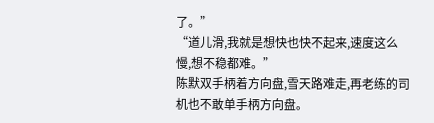了。”
“道儿滑,我就是想快也快不起来,速度这么慢,想不稳都难。”
陈默双手柄着方向盘,雪天路难走,再老练的司机也不敢单手柄方向盘。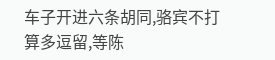车子开进六条胡同,骆宾不打算多逗留,等陈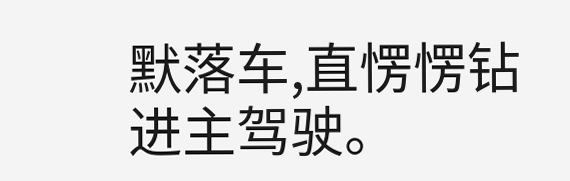默落车,直愣愣钻进主驾驶。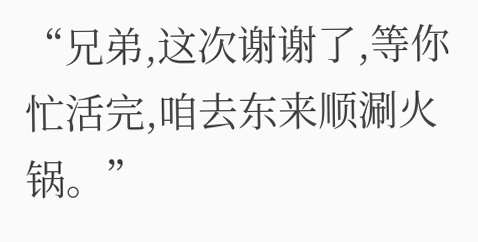“兄弟,这次谢谢了,等你忙活完,咱去东来顺涮火锅。”